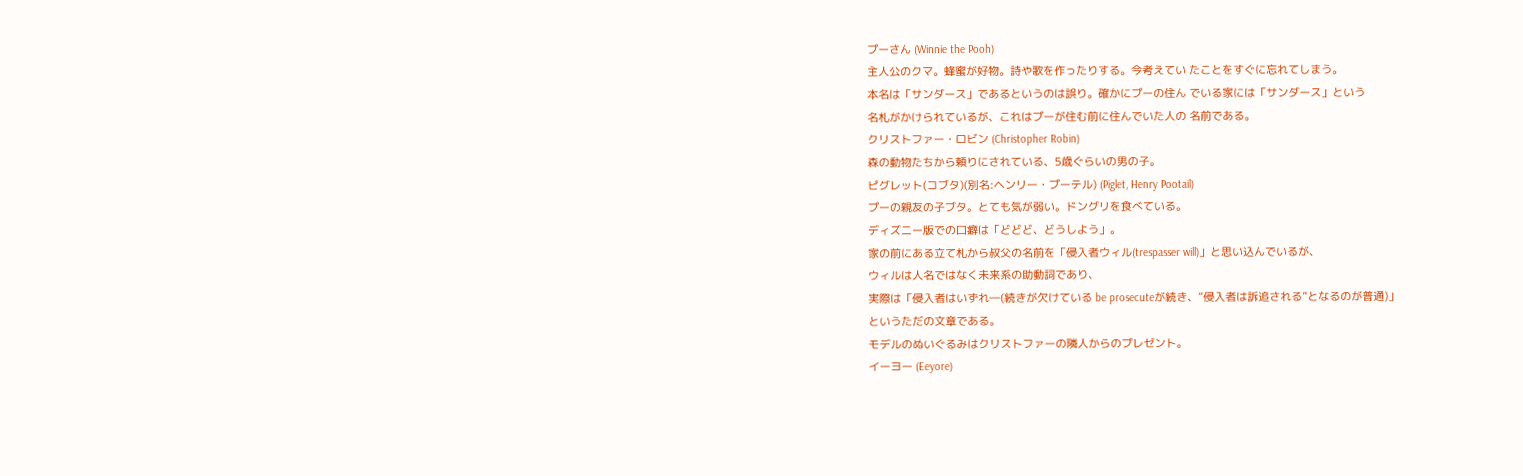プーさん (Winnie the Pooh)
主人公のクマ。蜂蜜が好物。詩や歌を作ったりする。今考えてい たことをすぐに忘れてしまう。
本名は「サンダース」であるというのは誤り。確かにプーの住ん でいる家には「サンダース」という
名札がかけられているが、これはプーが住む前に住んでいた人の 名前である。
クリストファー・ロビン (Christopher Robin)
森の動物たちから頼りにされている、5歳ぐらいの男の子。
ピグレット(コブタ)(別名:ヘンリー・プーテル) (Piglet, Henry Pootail)
プーの親友の子ブタ。とても気が弱い。ドングリを食べている。
ディズニー版での口癖は「どどど、どうしよう」。
家の前にある立て札から叔父の名前を「侵入者ウィル(trespasser will)」と思い込んでいるが、
ウィルは人名ではなく未来系の助動詞であり、
実際は「侵入者はいずれ―(続きが欠けている be prosecuteが続き、“侵入者は訴追される”となるのが普通)」
というただの文章である。
モデルのぬいぐるみはクリストファーの隣人からのプレゼント。
イーヨー (Eeyore)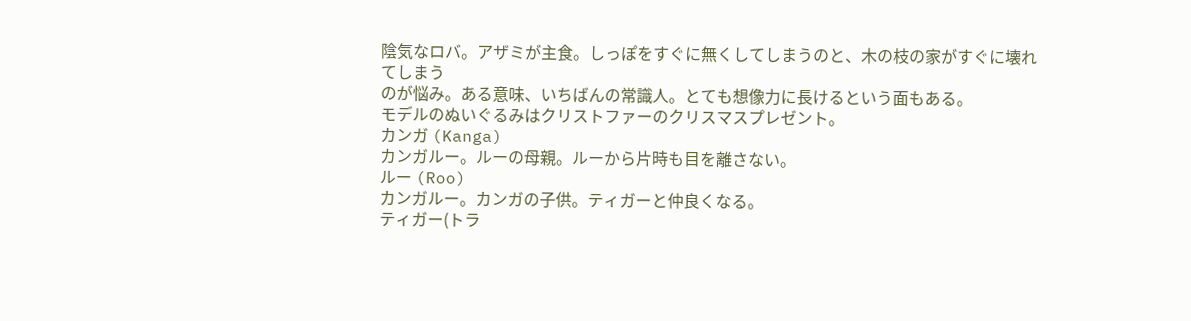陰気なロバ。アザミが主食。しっぽをすぐに無くしてしまうのと、木の枝の家がすぐに壊れてしまう
のが悩み。ある意味、いちばんの常識人。とても想像力に長けるという面もある。
モデルのぬいぐるみはクリストファーのクリスマスプレゼント。
カンガ (Kanga)
カンガルー。ルーの母親。ルーから片時も目を離さない。
ルー (Roo)
カンガルー。カンガの子供。ティガーと仲良くなる。
ティガー(トラ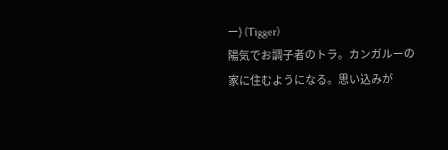ー) (Tigger)
陽気でお調子者のトラ。カンガルーの家に住むようになる。思い込みが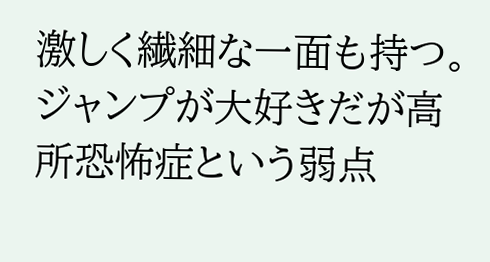激しく繊細な一面も持つ。
ジャンプが大好きだが高所恐怖症という弱点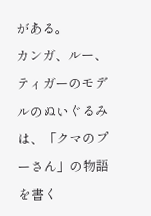がある。
カンガ、ルー、ティガーのモデルのぬいぐるみは、「クマのプーさん」の物語を書く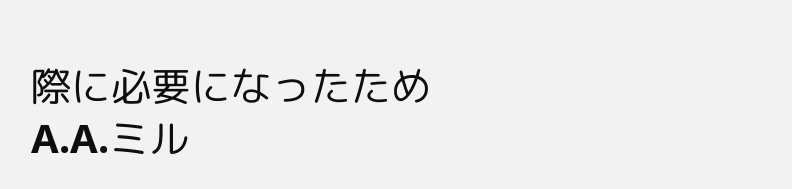際に必要になったため
A.A.ミル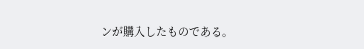ンが購入したものである。